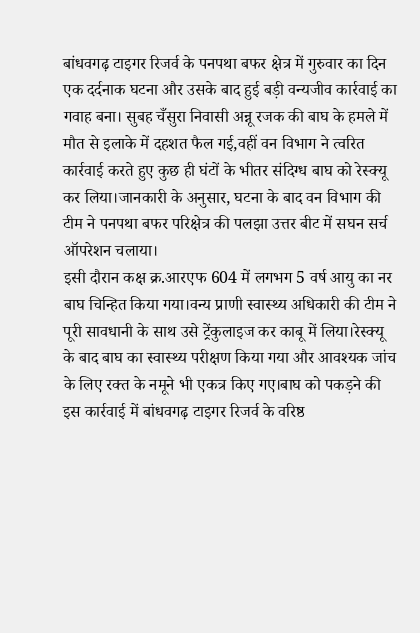बांधवगढ़ टाइगर रिजर्व के पनपथा बफर क्षेत्र में गुरुवार का दिन एक दर्दनाक घटना और उसके बाद हुई बड़ी वन्यजीव कार्रवाई का गवाह बना। सुबह चँसुरा निवासी अन्नू रजक की बाघ के हमले में मौत से इलाके में दहशत फैल गई,वहीं वन विभाग ने त्वरित कार्रवाई करते हुए कुछ ही घंटों के भीतर संदिग्ध बाघ को रेस्क्यू कर लिया।जानकारी के अनुसार, घटना के बाद वन विभाग की टीम ने पनपथा बफर परिक्षेत्र की पलझा उत्तर बीट में सघन सर्च ऑपरेशन चलाया।
इसी दौरान कक्ष क्र.आरएफ 604 में लगभग 5 वर्ष आयु का नर बाघ चिन्हित किया गया।वन्य प्राणी स्वास्थ्य अधिकारी की टीम ने पूरी सावधानी के साथ उसे ट्रेंकुलाइज कर काबू में लिया।रेस्क्यू के बाद बाघ का स्वास्थ्य परीक्षण किया गया और आवश्यक जांच के लिए रक्त के नमूने भी एकत्र किए गए।बाघ को पकड़ने की इस कार्रवाई में बांधवगढ़ टाइगर रिजर्व के वरिष्ठ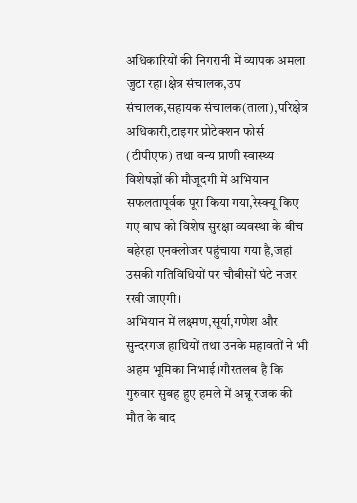अधिकारियों की निगरानी में व्यापक अमला जुटा रहा।क्षेत्र संचालक,उप संचालक,सहायक संचालक(ताला),परिक्षेत्र अधिकारी,टाइगर प्रोटेक्शन फोर्स (टीपीएफ) तथा वन्य प्राणी स्वास्थ्य विशेषज्ञों की मौजूदगी में अभियान सफलतापूर्वक पूरा किया गया,रेस्क्यू किए गए बाघ को विशेष सुरक्षा व्यवस्था के बीच बहेरहा एनक्लोजर पहुंचाया गया है,जहां उसकी गतिविधियों पर चौबीसों घंटे नजर रखी जाएगी।
अभियान में लक्ष्मण,सूर्या,गणेश और सुन्दरगज हाथियों तथा उनके महावतों ने भी अहम भूमिका निभाई।गौरतलब है कि गुरुवार सुबह हुए हमले में अन्नू रजक की मौत के बाद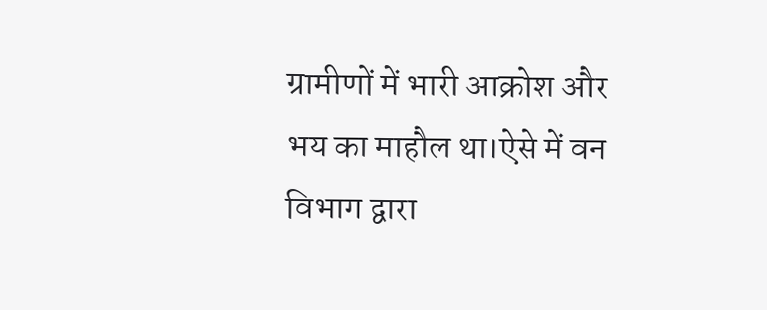ग्रामीणों में भारी आक्रोश और भय का माहौल था।ऐसे में वन विभाग द्वारा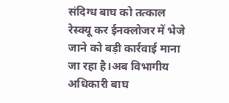संदिग्ध बाघ को तत्काल रेस्क्यू कर ईनक्लोजर में भेजे जाने को बड़ी कार्रवाई माना जा रहा है।अब विभागीय अधिकारी बाघ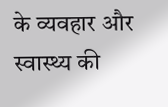के व्यवहार और स्वास्थ्य की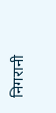निगरानी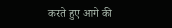करते हुए आगे की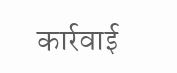कार्रवाई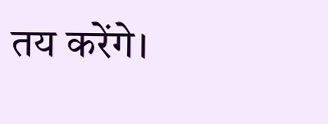तय करेंगे।